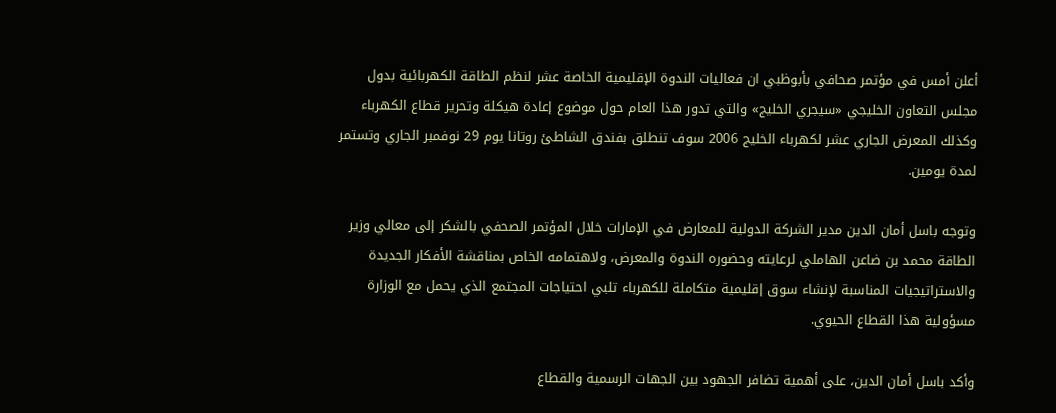أعلن أمس في مؤتمر صحافي بأبوظبي ان فعاليات الندوة الإقليمية الخاصة عشر لنظم الطاقة الكهربائية بدول مجلس التعاون الخليجي «سيجري الخليج» والتي تدور هذا العام حول موضوع إعادة هيكلة وتحرير قطاع الكهرباء وكذلك المعرض الجاري عشر لكهرباء الخليج 2006 سوف تنطلق بفندق الشاطئ روتانا يوم 29 نوفمبر الجاري وتستمر لمدة يومين.

وتوجه باسل أمان الدين مدير الشركة الدولية للمعارض في الإمارات خلال المؤتمر الصحفي بالشكر إلى معالي وزير الطاقة محمد بن ضاعن الهاملي لرعايته وحضوره الندوة والمعرض، ولاهتمامه الخاص بمناقشة الأفكار الجديدة والاستراتيجيات المناسبة لإنشاء سوق إقليمية متكاملة للكهرباء تلبي احتياجات المجتمع الذي يحمل مع الوزارة مسؤولية هذا القطاع الحيوي.

وأكد باسل أمان الدين، على أهمية تضافر الجهود بين الجهات الرسمية والقطاع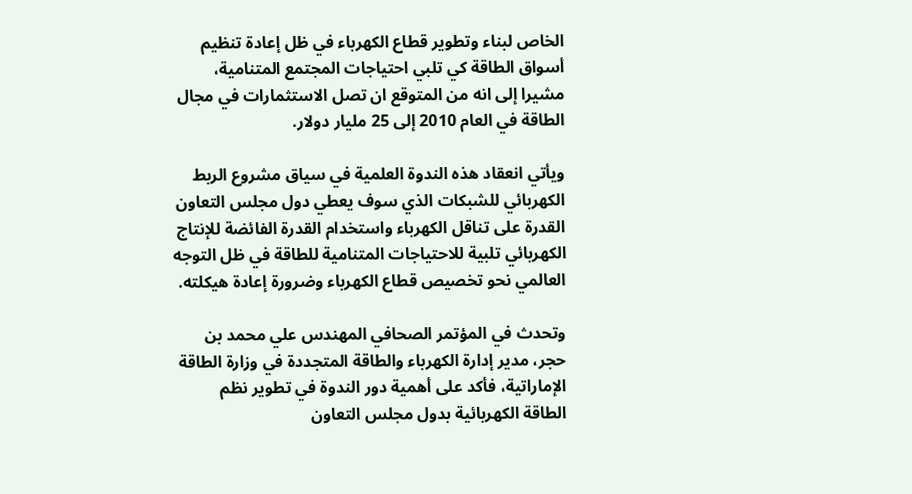الخاص لبناء وتطوير قطاع الكهرباء في ظل إعادة تنظيم أسواق الطاقة كي تلبي احتياجات المجتمع المتنامية، مشيرا إلى انه من المتوقع ان تصل الاستثمارات في مجال الطاقة في العام 2010 إلى 25 مليار دولار.

ويأتي انعقاد هذه الندوة العلمية في سياق مشروع الربط الكهربائي للشبكات الذي سوف يعطي دول مجلس التعاون القدرة على تناقل الكهرباء واستخدام القدرة الفائضة للإنتاج الكهربائي تلبية للاحتياجات المتنامية للطاقة في ظل التوجه العالمي نحو تخصيص قطاع الكهرباء وضرورة إعادة هيكلته.

وتحدث في المؤتمر الصحافي المهندس علي محمد بن حجر، مدير إدارة الكهرباء والطاقة المتجددة في وزارة الطاقة الإماراتية، فأكد على أهمية دور الندوة في تطوير نظم الطاقة الكهربائية بدول مجلس التعاون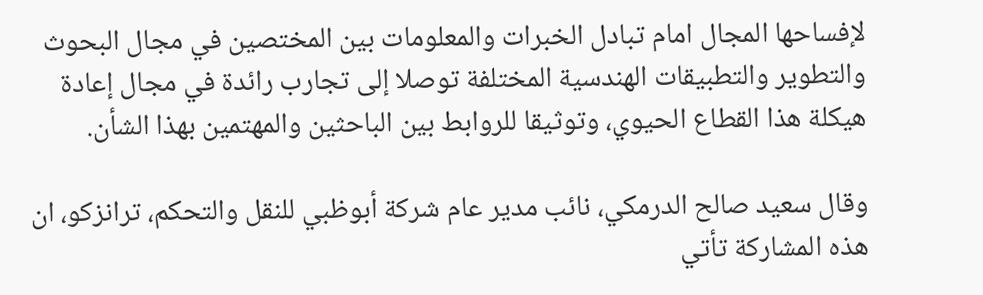لإفساحها المجال امام تبادل الخبرات والمعلومات بين المختصين في مجال البحوث والتطوير والتطبيقات الهندسية المختلفة توصلا إلى تجارب رائدة في مجال إعادة هيكلة هذا القطاع الحيوي، وتوثيقا للروابط بين الباحثين والمهتمين بهذا الشأن.

وقال سعيد صالح الدرمكي، نائب مدير عام شركة أبوظبي للنقل والتحكم، ترانزكو، ان هذه المشاركة تأتي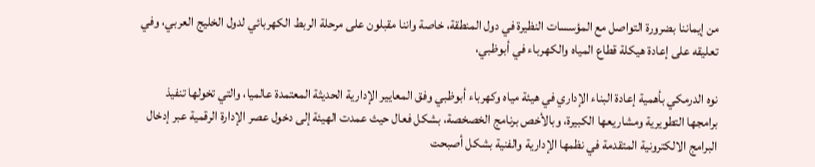من إيماننا بضرورة التواصل مع المؤسسات النظيرة في دول المنطقة، خاصة واننا مقبلون على مرحلة الربط الكهربائي لدول الخليج العربي، وفي تعليقه على إعادة هيكلة قطاع المياه والكهرباء في أبوظبي،

نوه الدرمكي بأهمية إعادة البناء الإداري في هيئة مياه وكهرباء أبوظبي وفق المعايير الإدارية الحديثة المعتمدة عالميا، والتي تخولها تنفيذ برامجها التطويرية ومشاريعها الكبيرة، وبالأخص برنامج الخصخصة، بشكل فعال حيث عمدت الهيئة إلى دخول عصر الإدارة الرقمية عبر إدخال البرامج الالكترونية المتقدمة في نظمها الإدارية والفنية بشكل أصبحت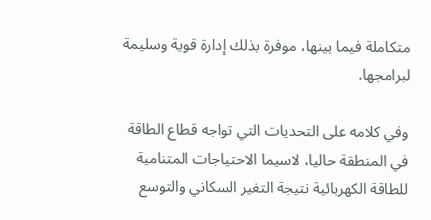متكاملة فيما بينها، موفرة بذلك إدارة قوية وسليمة لبرامجها.

وفي كلامه على التحديات التي تواجه قطاع الطاقة في المنطقة حاليا، لاسيما الاحتياجات المتنامية للطاقة الكهربائية نتيجة التغير السكاني والتوسع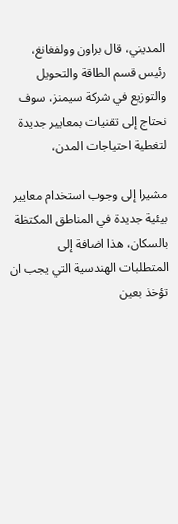المديني، قال براون وولفغانغ، رئيس قسم الطاقة والتحويل والتوزيع في شركة سيمنز، سوف نحتاج إلى تقنيات بمعايير جديدة لتغطية احتياجات المدن،

مشيرا إلى وجوب استخدام معايير بيئية جديدة في المناطق المكتظة بالسكان، هذا اضافة إلى المتطلبات الهندسية التي يجب ان تؤخذ بعين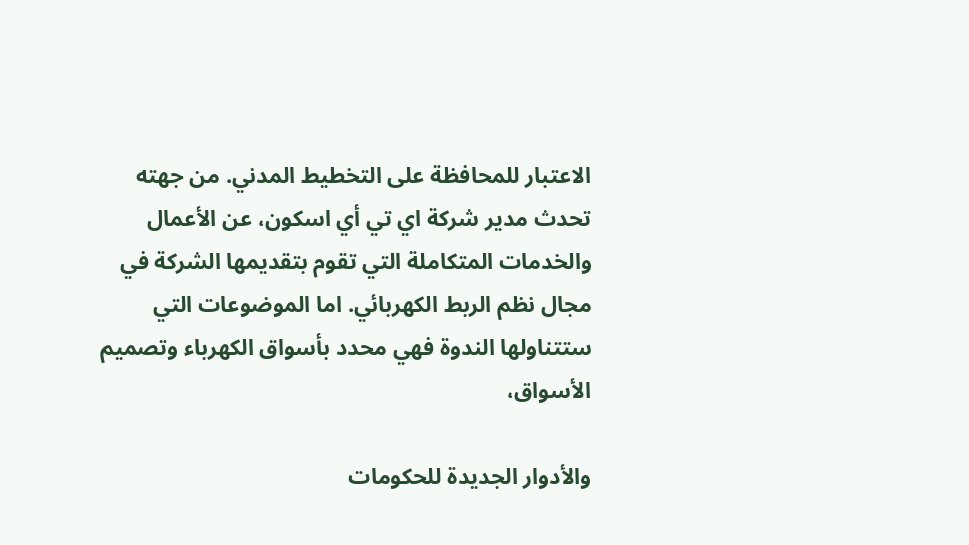الاعتبار للمحافظة على التخطيط المدني. من جهته تحدث مدير شركة اي تي أي اسكون، عن الأعمال والخدمات المتكاملة التي تقوم بتقديمها الشركة في مجال نظم الربط الكهربائي. اما الموضوعات التي ستتناولها الندوة فهي محدد بأسواق الكهرباء وتصميم الأسواق،

والأدوار الجديدة للحكومات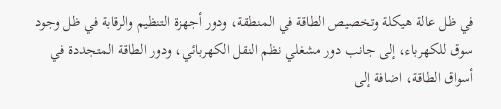في ظل عالة هيكلة وتخصيص الطاقة في المنطقة، ودور أجهزة التنظيم والرقابة في ظل وجود سوق للكهرباء، إلى جانب دور مشغلي نظم النقل الكهربائي، ودور الطاقة المتجددة في أسواق الطاقة، اضافة إلى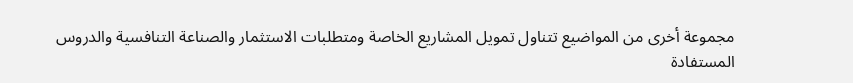مجموعة أخرى من المواضيع تتناول تمويل المشاريع الخاصة ومتطلبات الاستثمار والصناعة التنافسية والدروس المستفادة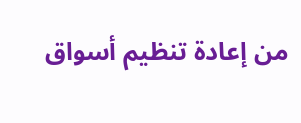من إعادة تنظيم أسواق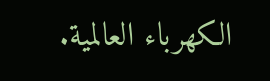الكهرباء العالمية.